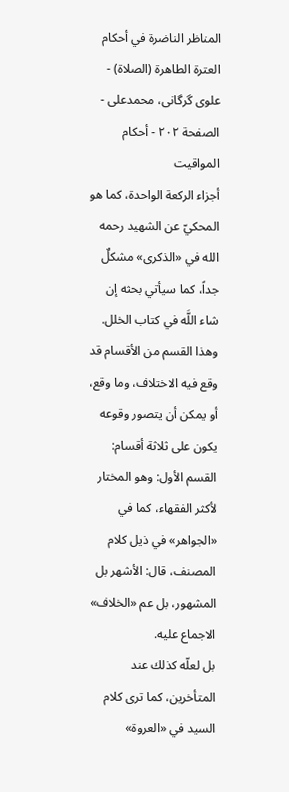المناظر الناضرة في أحکام العترة الطاهرة (الصلاة) - علوی گرگانی، محمدعلی - الصفحة ٢٠٢ - أحكام المواقيت
أجزاء الركعة الواحدة، كما هو المحكيّ عن الشهيد رحمه الله في «الذكرى» مشكلٌ جداً، كما سيأتي بحثه إن شاء اللَّه في كتاب الخلل.
وهذا القسم من الأقسام قد وقع فيه الاختلاف، وما وقع، أو يمكن أن يتصور وقوعه يكون على ثلاثة أقسام:
القسم الأول: وهو المختار لأكثر الفقهاء، كما في «الجواهر» في ذيل كلام المصنف، قال: الأشهر بل المشهور، بل عم «الخلاف» الاجماع عليه.
بل لعلّه كذلك عند المتأخرين، كما ترى كلام السيد في «العروة»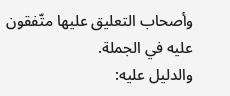وأصحاب التعليق عليها متّفقون عليه في الجملة.
والدليل عليه: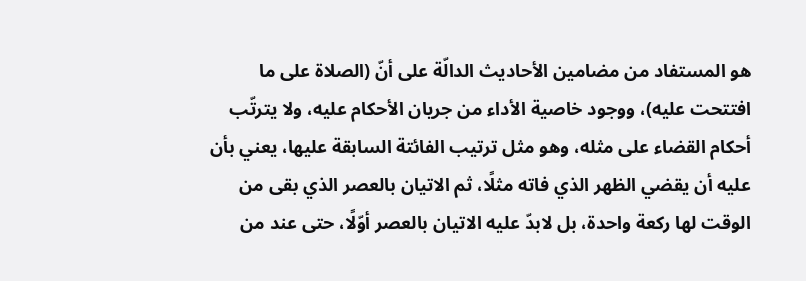هو المستفاد من مضامين الأحاديث الدالّة على أنّ (الصلاة على ما افتتحت عليه)، ووجود خاصية الأداء من جريان الأحكام عليه، ولا يترتّب أحكام القضاء على مثله، وهو مثل ترتيب الفائتة السابقة عليها، يعني بأن عليه أن يقضي الظهر الذي فاته مثلًا، ثم الاتيان بالعصر الذي بقى من الوقت لها ركعة واحدة، بل لابدّ عليه الاتيان بالعصر أوّلًا، حتى عند من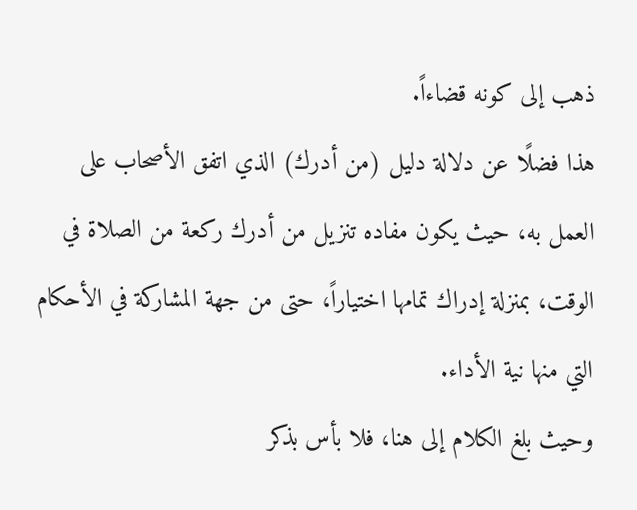ذهب إلى كونه قضاءاً.
هذا فضلًا عن دلالة دليل (من أدرك) الذي اتفق الأصحاب على العمل به، حيث يكون مفاده تنزيل من أدرك ركعة من الصلاة في الوقت، بمنزلة إدراك تمامها اختياراً، حتى من جهة المشاركة في الأحكام التي منها نية الأداء.
وحيث بلغ الكلام إلى هنا، فلا بأس بذكر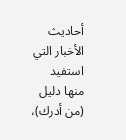أحاديث الأخبار التي استفيد منها دليل (من أدرك)،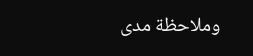وملاحظة مدى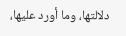دلالتها، وما أورد عليها،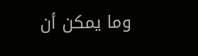وما يمكن أن